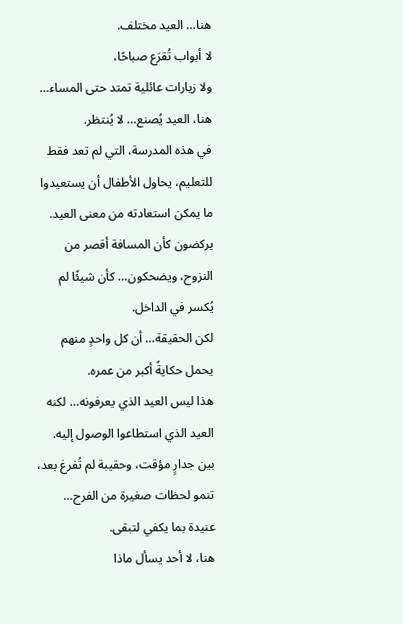هنا… العيد مختلف.
لا أبواب تُقرَع صباحًا،
ولا زيارات عائلية تمتد حتى المساء… هنا، العيد يُصنع… لا يُنتظر.
في هذه المدرسة، التي لم تعد فقط للتعليم، يحاول الأطفال أن يستعيدوا ما يمكن استعادته من معنى العيد.
يركضون كأن المسافة أقصر من النزوح، ويضحكون… كأن شيئًا لم يُكسر في الداخل.
لكن الحقيقة… أن كل واحدٍ منهم يحمل حكايةً أكبر من عمره.
هذا ليس العيد الذي يعرفونه… لكنه العيد الذي استطاعوا الوصول إليه.
بين جدارٍ مؤقت، وحقيبة لم تُفرغ بعد، تنمو لحظات صغيرة من الفرح…
عنيدة بما يكفي لتبقى.
هنا، لا أحد يسأل ماذا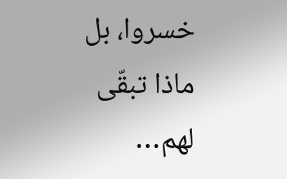خسروا، بل ماذا تبقّى لهم…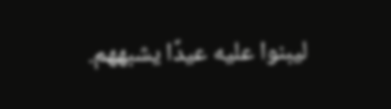ليبنوا عليه عيدًا يشبههم.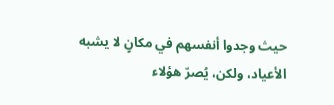حيث وجدوا أنفسهم في مكانٍ لا يشبه الأعياد، ولكن، يُصرّ هؤلاء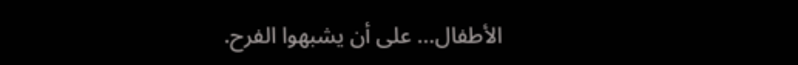الأطفال… على أن يشبهوا الفرح.